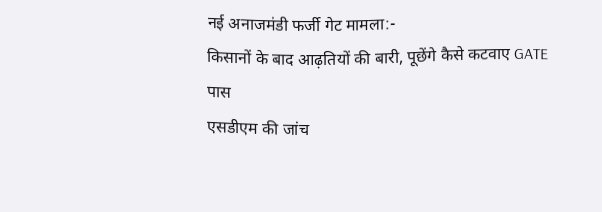नई अनाजमंडी फर्जी गेट मामला:-
किसानों के बाद आढ़तियों की बारी, पूछेंगे कैसे कटवाए GATE
पास
एसडीएम की जांच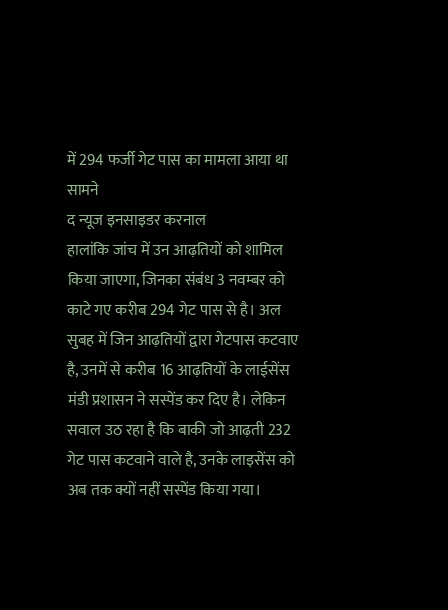में 294 फर्जी गेट पास का मामला आया था सामने
द न्यूज इनसाइडर करनाल
हालांकि जांच में उन आढ़तियों को शामिल किया जाएगा, जिनका संबंध 3 नवम्बर को काटे गए करीब 294 गेट पास से है। अल सुबह में जिन आढ़तियों द्वारा गेटपास कटवाए है, उनमें से करीब 16 आढ़तियों के लाईसेंस मंडी प्रशासन ने सस्पेंड कर दिए है। लेकिन सवाल उठ रहा है कि बाकी जो आढ़ती 232 गेट पास कटवाने वाले है, उनके लाइसेंस को अब तक क्यों नहीं सस्पेंड किया गया।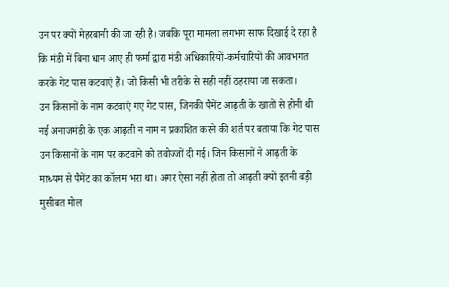उन पर क्यों मेहरबानी की जा रही है। जबकि पूरा मामला लगभग साफ दिखाई दे रहा है कि मंडी में बिना धान आए ही फर्मा द्वारा मंडी अधिकारियों-कर्मचारियों की आवभगत करके गेट पास कटवाएं हैं। जो किसी भी तरीके से सही नहीं ठहराया जा सकता।
उन किसानों के नाम कटवाएं गए गेट पास, जिनकी पैमेंट आढ़ती के खातों से होनी थी
नई अनाजमंडी के एक आढ़ती न नाम न प्रकाशित करने की शर्त पर बताया कि गेट पास उन किसानों के नाम पर कटवाने को तवोज्जों दी गई। जिन किसानों ने आढ़ती के माध्यम से पैमेंट का कॉलम भरा था। अगर ऐसा नहीं होता तो आढ़ती क्यों इतनी बड़ी मुसीबत मोल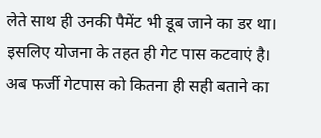लेते साथ ही उनकी पैमेंट भी डूब जाने का डर था। इसलिए योजना के तहत ही गेट पास कटवाएं है। अब फर्जी गेटपास को कितना ही सही बताने का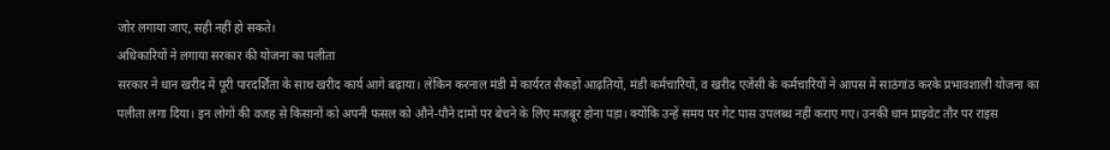जोर लगाया जाए, सही नहीं हो सकते।
अधिकारियों ने लगाया सरकार की योजना का पलीता
सरकार ने धान खरीद में पूरी पारदर्शिता के साथ खरीद कार्य आगे बढ़ाया। लेकिन करनाल मंडी में कार्यरत सैकड़ों आढ़तियों, मंडी कर्मचारियों, व खरीद एजेंसी के कर्मचारियों ने आपस में साठंगांठ करके प्रभावशाली योजना का पलीता लगा दिया। इन लोगों की वजह से किसानों को अपनी फसल को औने-पौने दामों पर बेचने के लिए मजबूर होना पड़ा। क्योंकि उन्हें समय पर गेट पास उपलब्ध नहीं कराए गए। उनकी धान प्राइवेट तौर पर राइस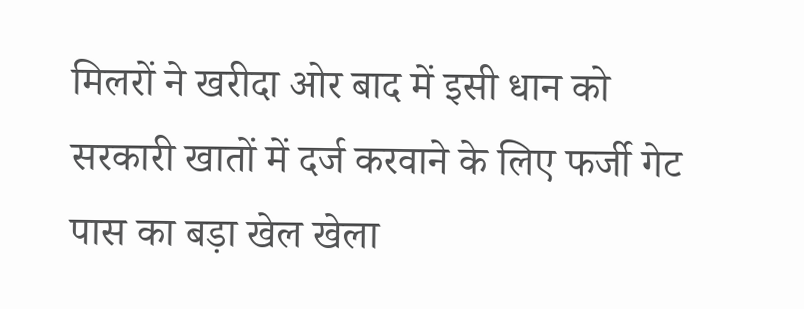मिलरों ने खरीदा ओर बाद में इसी धान को सरकारी खातों में दर्ज करवाने के लिए फर्जी गेट पास का बड़ा खेल खेला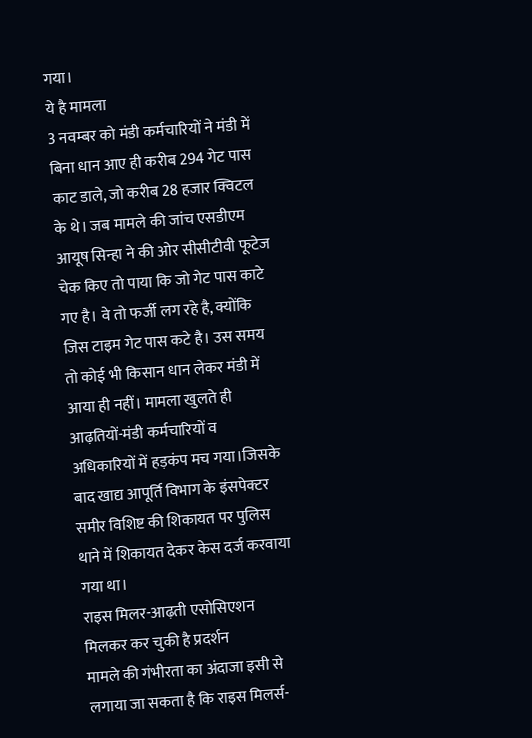गया।
ये है मामला
3 नवम्बर को मंडी कर्मचारियों ने मंडी में बिना धान आए ही करीब 294 गेट पास काट डाले, जो करीब 28 हजार क्विटल के थे। जब मामले की जांच एसडीएम आयूष सिन्हा ने की ओर सीसीटीवी फूटेज चेक किए तो पाया कि जो गेट पास काटे गए है। वे तो फर्जी लग रहे है, क्योंकि जिस टाइम गेट पास कटे है। उस समय तो कोई भी किसान धान लेकर मंडी में आया ही नहीं। मामला खुलते ही आढ़तियों-मंडी कर्मचारियों व अधिकारियों में हड़कंप मच गया।जिसके बाद खाद्य आपूर्ति विभाग के इंसपेक्टर समीर विशिष्ट की शिकायत पर पुलिस थाने में शिकायत देकर केस दर्ज करवाया गया था।
राइस मिलर-आढ़ती एसोसिएशन मिलकर कर चुकी है प्रदर्शन
मामले की गंभीरता का अंदाजा इसी से लगाया जा सकता है कि राइस मिलर्स-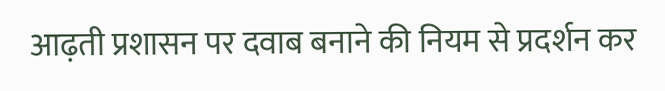आढ़ती प्रशासन पर दवाब बनाने की नियम से प्रदर्शन कर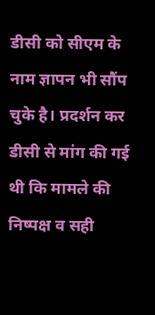डीसी को सीएम के नाम ज्ञापन भी सौंप चुके है। प्रदर्शन कर डीसी से मांग की गई थी कि मामले की निष्पक्ष व सही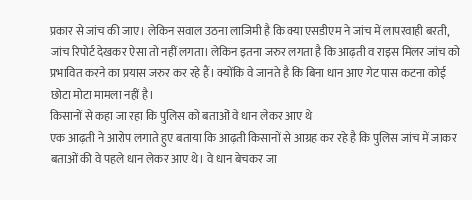प्रकार से जांच की जाए। लेकिन सवाल उठना लाजिमी है कि क्या एसडीएम ने जांच में लापरवाही बरती, जांच रिपोर्ट देखकर ऐसा तो नहीं लगता। लेकिन इतना जरुर लगता है कि आढ़ती व राइस मिलर जांच को प्रभावित करने का प्रयास जरुर कर रहे हैं। क्योंकि वे जानते है कि बिना धान आए गेट पास कटना कोई छोटा मोटा मामला नहीं है।
किसानों से कहा जा रहा कि पुलिस को बताओं वे धान लेकर आए थे
एक आढ़ती ने आरोप लगाते हुए बताया कि आढ़ती किसानों से आग्रह कर रहे है कि पुलिस जांच में जाकर बताओं की वे पहले धान लेकर आए थे। वे धान बेचकर जा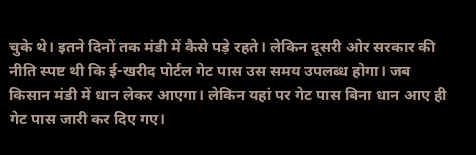चुके थे। इतने दिनों तक मंडी में कैसे पड़े रहते। लेकिन दूसरी ओर सरकार की नीति स्पष्ट थी कि ई-खरीद पोर्टल गेट पास उस समय उपलब्ध होगा। जब किसान मंडी में धान लेकर आएगा। लेकिन यहां पर गेट पास बिना धान आए ही गेट पास जारी कर दिए गए।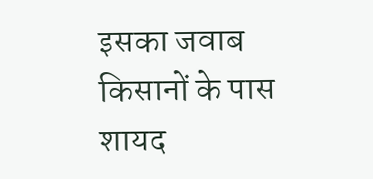इसका जवाब किसानों के पास शायद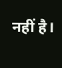नहीं है।